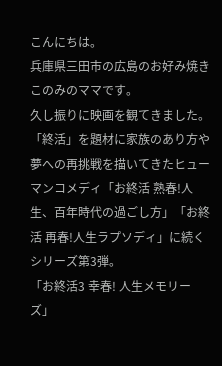こんにちは。
兵庫県三田市の広島のお好み焼きこのみのママです。
久し振りに映画を観てきました。
「終活」を題材に家族のあり方や夢への再挑戦を描いてきたヒューマンコメディ「お終活 熟春!人生、百年時代の過ごし方」「お終活 再春!人生ラプソディ」に続くシリーズ第3弾。
「お終活3 幸春! 人生メモリーズ」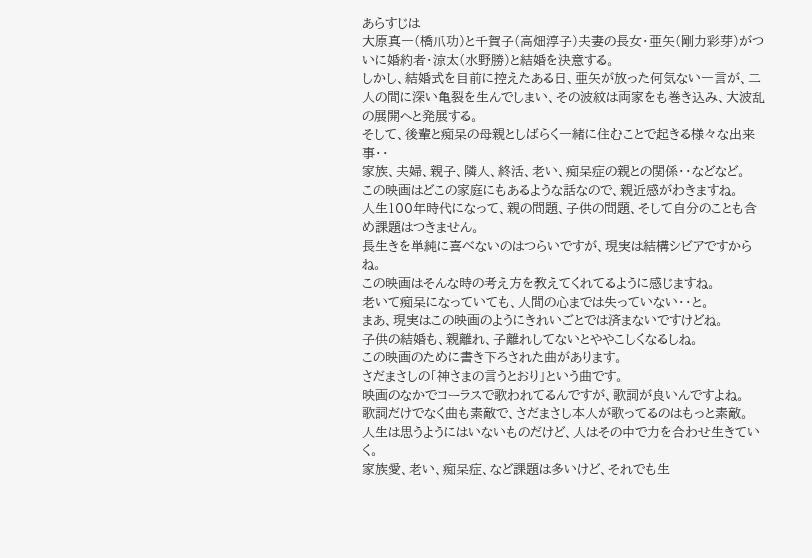あらすじは
大原真一(橋爪功)と千賀子(高畑淳子)夫妻の長女・亜矢(剛力彩芽)がついに婚約者・涼太(水野勝)と結婚を決意する。
しかし、結婚式を目前に控えたある日、亜矢が放った何気ない一言が、二人の間に深い亀裂を生んでしまい、その波紋は両家をも巻き込み、大波乱の展開へと発展する。
そして、後輩と痴呆の母親としばらく一緒に住むことで起きる様々な出来事・・
家族、夫婦、親子、隣人、終活、老い、痴呆症の親との関係・・などなど。
この映画はどこの家庭にもあるような話なので、親近感がわきますね。
人生100年時代になって、親の問題、子供の問題、そして自分のことも含め課題はつきません。
長生きを単純に喜べないのはつらいですが、現実は結構シビアですからね。
この映画はそんな時の考え方を教えてくれてるように感じますね。
老いて痴呆になっていても、人間の心までは失っていない・・と。
まあ、現実はこの映画のようにきれいごとでは済まないですけどね。
子供の結婚も、親離れ、子離れしてないとややこしくなるしね。
この映画のために書き下ろされた曲があります。
さだまさしの「神さまの言うとおり」という曲です。
映画のなかでコーラスで歌われてるんですが、歌詞が良いんですよね。
歌詞だけでなく曲も素敵で、さだまさし本人が歌ってるのはもっと素敵。
人生は思うようにはいないものだけど、人はその中で力を合わせ生きていく。
家族愛、老い、痴呆症、など課題は多いけど、それでも生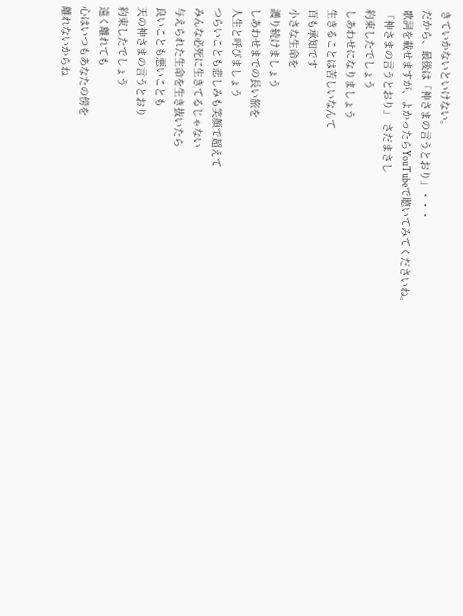きていかないといけない。
だから、最後は「神さまの言うとおり」・・・
歌詞を載せますが、よかったらYouTubeで聴いてみてくださいね。
「神さまの言うとおり」 さだまさし
約束したでしょう
しあわせになりましょう
生きることは苦しいなんて
百も承知です
小さな生命を
護り続けましょう
しあわせまでの長い旅を
人生と呼びましょう
つらいことも悲しみも笑顔で超えて
みんな必死に生きてるじゃない
与えられた生命を生き抜いたら
良いことも悪いことも
天の神さまの言うとおり
約束したでしょう
遠く離れても
心はいつもあなたの傍を
離れないからね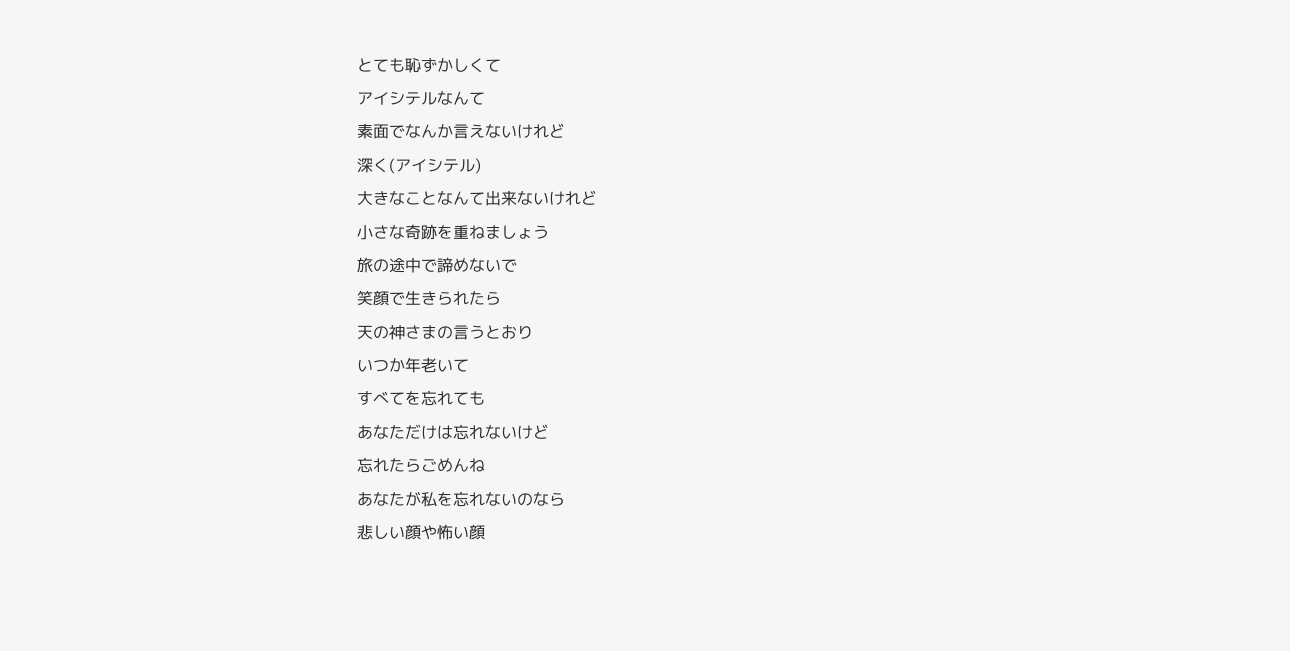とても恥ずかしくて
アイシテルなんて
素面でなんか言えないけれど
深く(アイシテル)
大きなことなんて出来ないけれど
小さな奇跡を重ねましょう
旅の途中で諦めないで
笑顔で生きられたら
天の神さまの言うとおり
いつか年老いて
すべてを忘れても
あなただけは忘れないけど
忘れたらごめんね
あなたが私を忘れないのなら
悲しい顔や怖い顔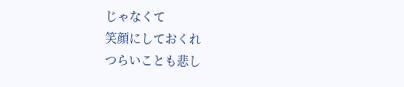じゃなくて
笑顔にしておくれ
つらいことも悲し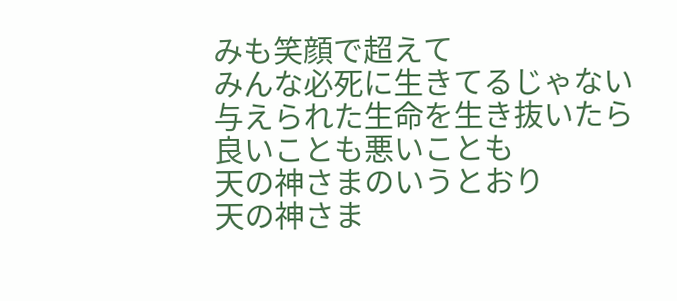みも笑顔で超えて
みんな必死に生きてるじゃない
与えられた生命を生き抜いたら
良いことも悪いことも
天の神さまのいうとおり
天の神さま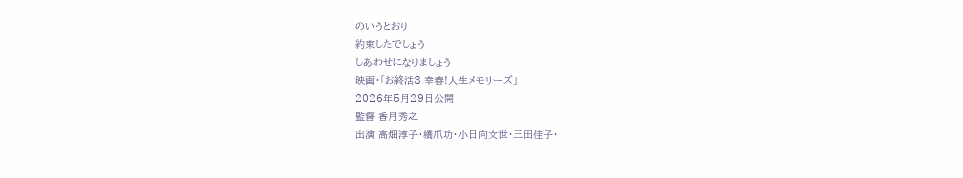のいうとおり
約束したでしょう
しあわせになりましょう
映画・「お終活3 幸春!人生メモリーズ」
2026年5月29日公開
監督 香月秀之
出演 高畑淳子・橋爪功・小日向文世・三田佳子・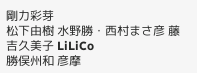剛力彩芽
松下由樹 水野勝・西村まさ彦 藤吉久美子 LiLiCo
勝俣州和 彦摩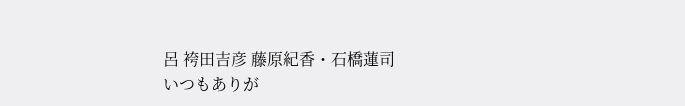呂 袴田吉彦 藤原紀香・石橋蓮司
いつもありが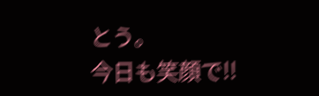とう。
今日も笑顔で!!